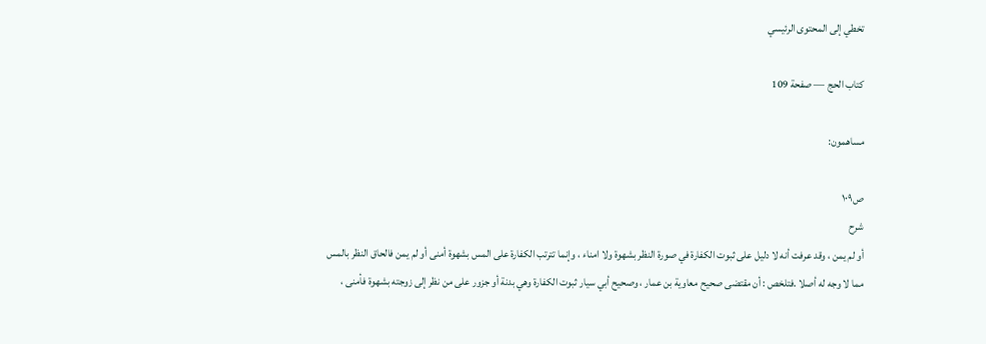تخطي إلى المحتوى الرئيسي

كتاب الحج — صفحة 109

مساهمون:

ص١٠٩
شرح
أو لم يمن ، وقد عرفت أنه لا دليل على ثبوت الكفارة في صورة النظر بشهوة ولا امناء ، وإنما تترتب الكفارة على المس بشهوة أمنى أو لم يمن فالحاق النظر بالمس مما لا وجه له أصلا .فتلخص : أن مقتضى صحيح معاوية بن عمار ، وصحيح أبي سيار ثبوت الكفارة وهي بدنة أو جزور على من نظر إلى زوجته بشهوة فأمنى ،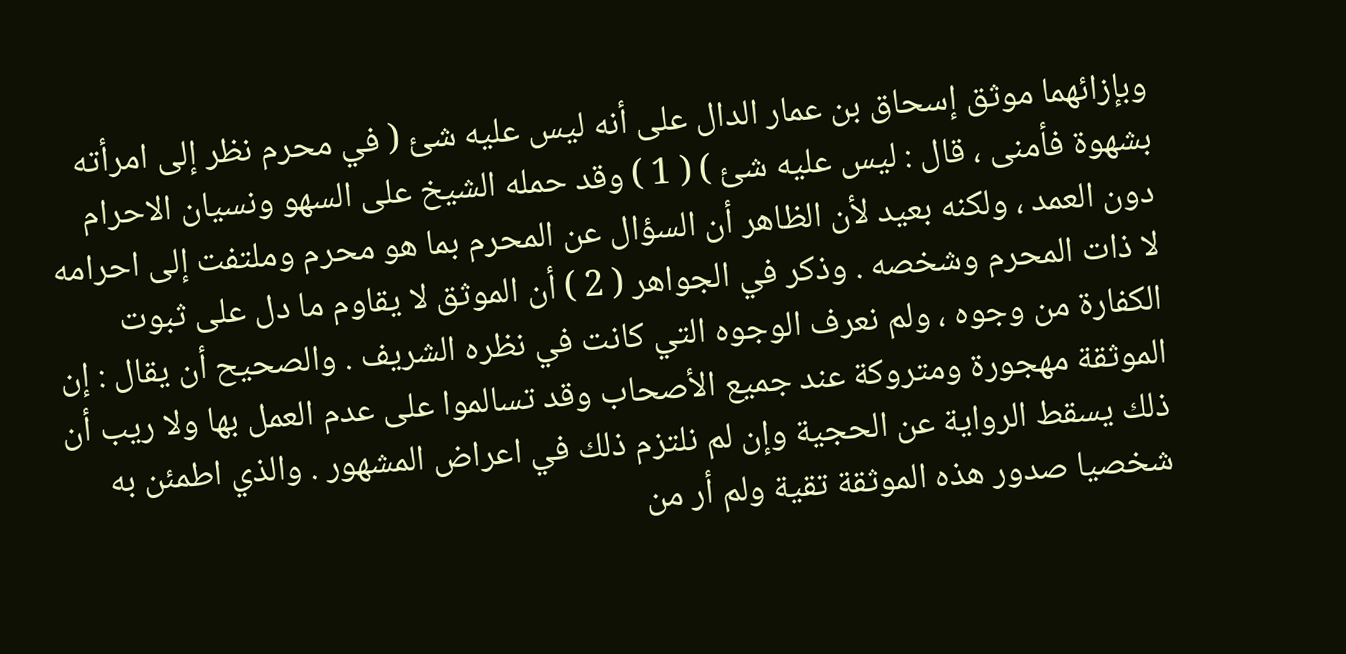وبإزائهما موثق إسحاق بن عمار الدال على أنه ليس عليه شئ ( في محرم نظر إلى امرأته بشهوة فأمنى ، قال : ليس عليه شئ ) ( 1 ) وقد حمله الشيخ على السهو ونسيان الاحرام دون العمد ، ولكنه بعيد لأن الظاهر أن السؤال عن المحرم بما هو محرم وملتفت إلى احرامه لا ذات المحرم وشخصه . وذكر في الجواهر ( 2 ) أن الموثق لا يقاوم ما دل على ثبوت الكفارة من وجوه ، ولم نعرف الوجوه التي كانت في نظره الشريف . والصحيح أن يقال : إن الموثقة مهجورة ومتروكة عند جميع الأصحاب وقد تسالموا على عدم العمل بها ولا ريب أن ذلك يسقط الرواية عن الحجية وإن لم نلتزم ذلك في اعراض المشهور . والذي اطمئن به شخصيا صدور هذه الموثقة تقية ولم أر من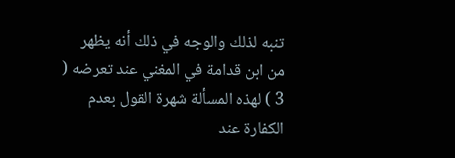تنبه لذلك والوجه في ذلك أنه يظهر من ابن قدامة في المغني عند تعرضه ( 3 ) لهذه المسألة شهرة القول بعدم الكفارة عند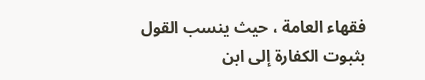فقهاء العامة ، حيث ينسب القول بثبوت الكفارة إلى ابن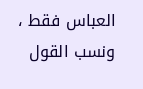العباس فقط ، ونسب القول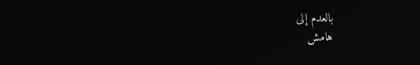بالعدم إلى
هامش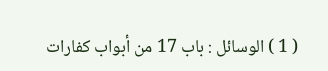( 1 ) الوسائل : باب 17 من أبواب كفارات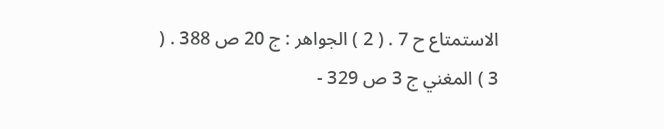الاستمتاع ح 7 . ( 2 ) الجواهر : ج 20 ص 388 . ( 3 ) المغني ج 3 ص 329 -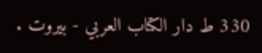330 ط دار الكتاب العربي - بيروت .